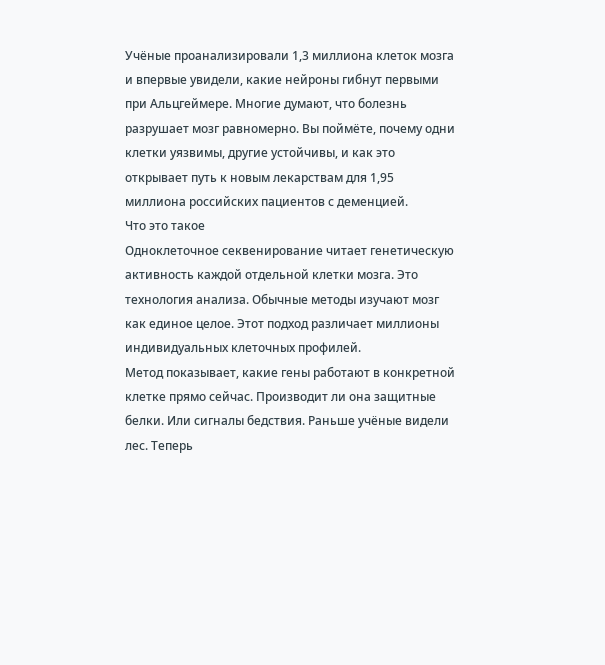Учёные проанализировали 1,3 миллиона клеток мозга и впервые увидели, какие нейроны гибнут первыми при Альцгеймере. Многие думают, что болезнь разрушает мозг равномерно. Вы поймёте, почему одни клетки уязвимы, другие устойчивы, и как это открывает путь к новым лекарствам для 1,95 миллиона российских пациентов с деменцией.
Что это такое
Одноклеточное секвенирование читает генетическую активность каждой отдельной клетки мозга. Это технология анализа. Обычные методы изучают мозг как единое целое. Этот подход различает миллионы индивидуальных клеточных профилей.
Метод показывает, какие гены работают в конкретной клетке прямо сейчас. Производит ли она защитные белки. Или сигналы бедствия. Раньше учёные видели лес. Теперь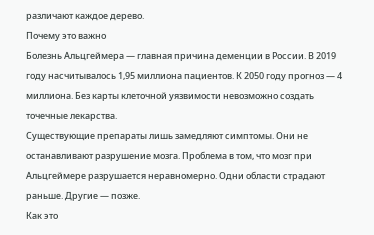различают каждое дерево.
Почему это важно
Болезнь Альцгеймера — главная причина деменции в России. В 2019 году насчитывалось 1,95 миллиона пациентов. К 2050 году прогноз — 4 миллиона. Без карты клеточной уязвимости невозможно создать точечные лекарства.
Существующие препараты лишь замедляют симптомы. Они не останавливают разрушение мозга. Проблема в том, что мозг при Альцгеймере разрушается неравномерно. Одни области страдают раньше. Другие — позже.
Как это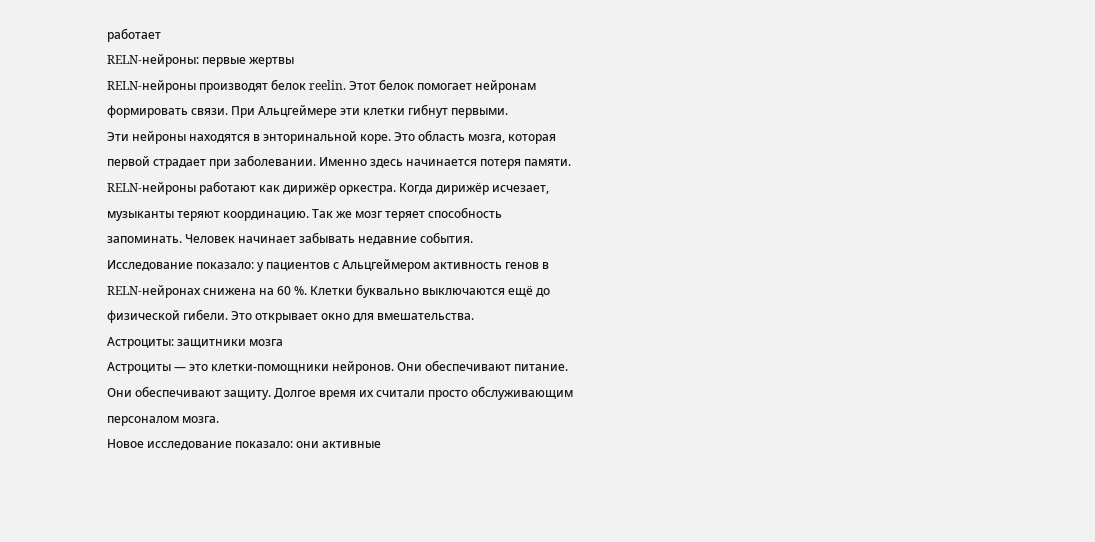работает
RELN-нейроны: первые жертвы
RELN-нейроны производят белок reelin. Этот белок помогает нейронам формировать связи. При Альцгеймере эти клетки гибнут первыми.
Эти нейроны находятся в энторинальной коре. Это область мозга, которая первой страдает при заболевании. Именно здесь начинается потеря памяти.
RELN-нейроны работают как дирижёр оркестра. Когда дирижёр исчезает, музыканты теряют координацию. Так же мозг теряет способность запоминать. Человек начинает забывать недавние события.
Исследование показало: у пациентов с Альцгеймером активность генов в RELN-нейронах снижена на 60 %. Клетки буквально выключаются ещё до физической гибели. Это открывает окно для вмешательства.
Астроциты: защитники мозга
Астроциты — это клетки-помощники нейронов. Они обеспечивают питание. Они обеспечивают защиту. Долгое время их считали просто обслуживающим персоналом мозга.
Новое исследование показало: они активные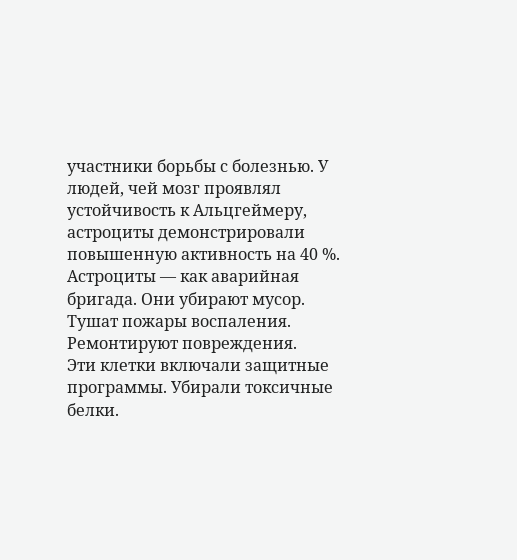участники борьбы с болезнью. У людей, чей мозг проявлял устойчивость к Альцгеймеру, астроциты демонстрировали повышенную активность на 40 %.
Астроциты — как аварийная бригада. Они убирают мусор. Тушат пожары воспаления. Ремонтируют повреждения.
Эти клетки включали защитные программы. Убирали токсичные белки.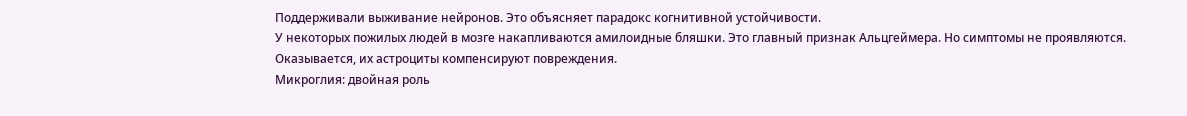Поддерживали выживание нейронов. Это объясняет парадокс когнитивной устойчивости.
У некоторых пожилых людей в мозге накапливаются амилоидные бляшки. Это главный признак Альцгеймера. Но симптомы не проявляются. Оказывается, их астроциты компенсируют повреждения.
Микроглия: двойная роль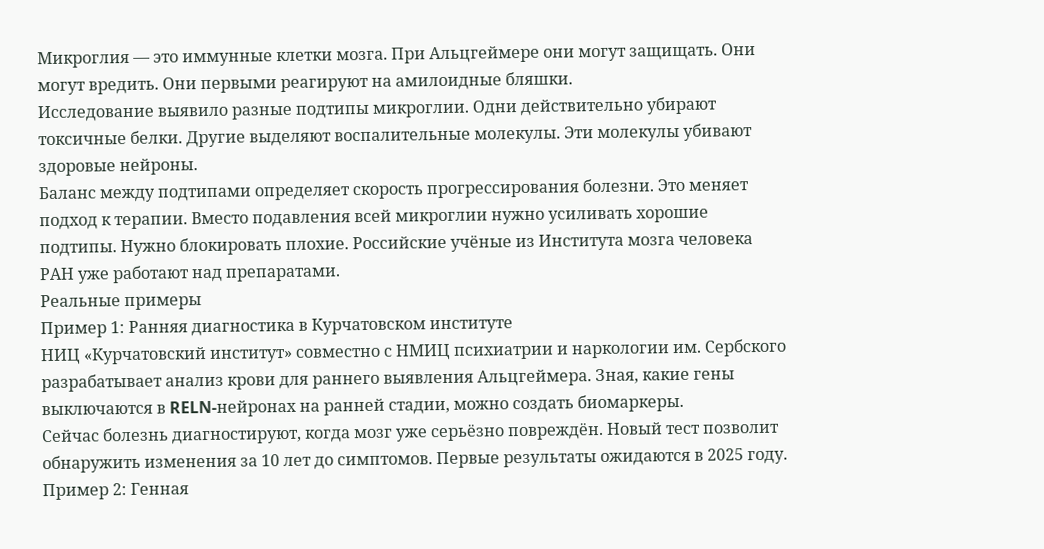Микроглия — это иммунные клетки мозга. При Альцгеймере они могут защищать. Они могут вредить. Они первыми реагируют на амилоидные бляшки.
Исследование выявило разные подтипы микроглии. Одни действительно убирают токсичные белки. Другие выделяют воспалительные молекулы. Эти молекулы убивают здоровые нейроны.
Баланс между подтипами определяет скорость прогрессирования болезни. Это меняет подход к терапии. Вместо подавления всей микроглии нужно усиливать хорошие подтипы. Нужно блокировать плохие. Российские учёные из Института мозга человека РАН уже работают над препаратами.
Реальные примеры
Пример 1: Ранняя диагностика в Курчатовском институте
НИЦ «Курчатовский институт» совместно с НМИЦ психиатрии и наркологии им. Сербского разрабатывает анализ крови для раннего выявления Альцгеймера. Зная, какие гены выключаются в RELN-нейронах на ранней стадии, можно создать биомаркеры.
Сейчас болезнь диагностируют, когда мозг уже серьёзно повреждён. Новый тест позволит обнаружить изменения за 10 лет до симптомов. Первые результаты ожидаются в 2025 году.
Пример 2: Генная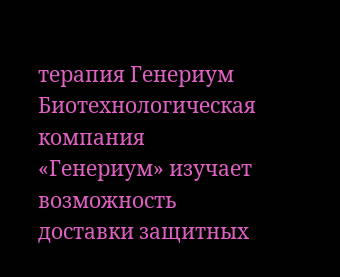терапия Генериум
Биотехнологическая компания «Генериум» изучает возможность доставки защитных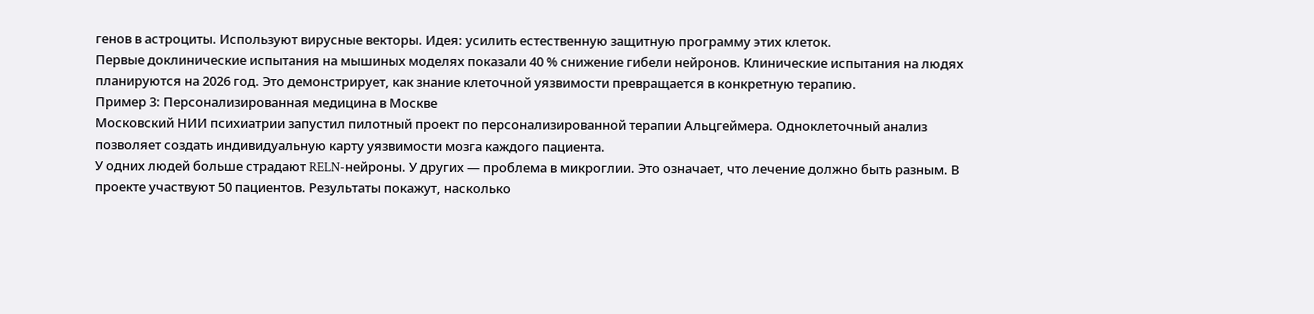генов в астроциты. Используют вирусные векторы. Идея: усилить естественную защитную программу этих клеток.
Первые доклинические испытания на мышиных моделях показали 40 % снижение гибели нейронов. Клинические испытания на людях планируются на 2026 год. Это демонстрирует, как знание клеточной уязвимости превращается в конкретную терапию.
Пример 3: Персонализированная медицина в Москве
Московский НИИ психиатрии запустил пилотный проект по персонализированной терапии Альцгеймера. Одноклеточный анализ позволяет создать индивидуальную карту уязвимости мозга каждого пациента.
У одних людей больше страдают RELN-нейроны. У других — проблема в микроглии. Это означает, что лечение должно быть разным. В проекте участвуют 50 пациентов. Результаты покажут, насколько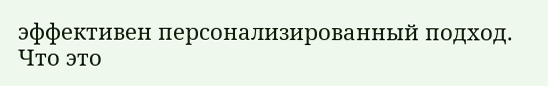эффективен персонализированный подход.
Что это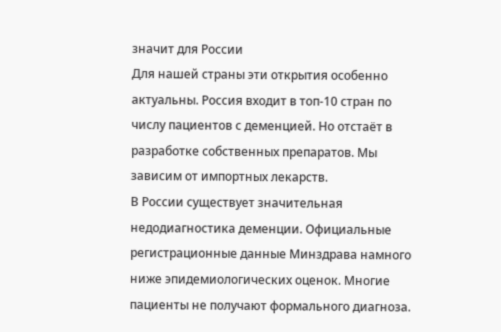значит для России
Для нашей страны эти открытия особенно актуальны. Россия входит в топ-10 стран по числу пациентов с деменцией. Но отстаёт в разработке собственных препаратов. Мы зависим от импортных лекарств.
В России существует значительная недодиагностика деменции. Официальные регистрационные данные Минздрава намного ниже эпидемиологических оценок. Многие пациенты не получают формального диагноза.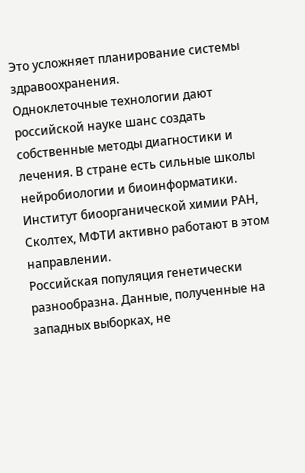Это усложняет планирование системы здравоохранения.
Одноклеточные технологии дают российской науке шанс создать собственные методы диагностики и лечения. В стране есть сильные школы нейробиологии и биоинформатики. Институт биоорганической химии РАН, Сколтех, МФТИ активно работают в этом направлении.
Российская популяция генетически разнообразна. Данные, полученные на западных выборках, не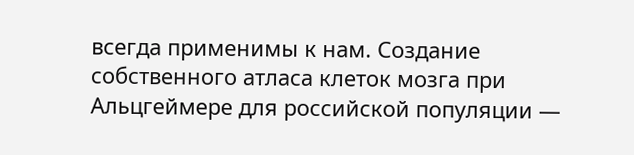всегда применимы к нам. Создание собственного атласа клеток мозга при Альцгеймере для российской популяции —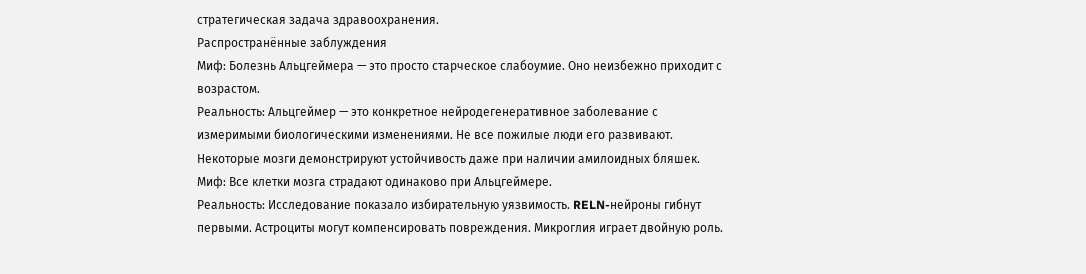стратегическая задача здравоохранения.
Распространённые заблуждения
Миф: Болезнь Альцгеймера — это просто старческое слабоумие. Оно неизбежно приходит с возрастом.
Реальность: Альцгеймер — это конкретное нейродегенеративное заболевание с измеримыми биологическими изменениями. Не все пожилые люди его развивают. Некоторые мозги демонстрируют устойчивость даже при наличии амилоидных бляшек.
Миф: Все клетки мозга страдают одинаково при Альцгеймере.
Реальность: Исследование показало избирательную уязвимость. RELN-нейроны гибнут первыми. Астроциты могут компенсировать повреждения. Микроглия играет двойную роль.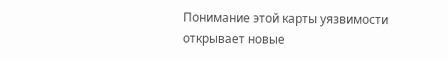Понимание этой карты уязвимости открывает новые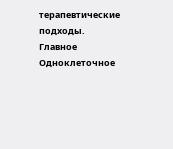терапевтические подходы.
Главное
Одноклеточное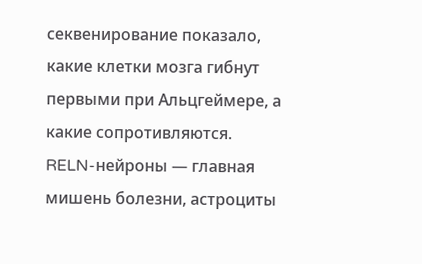секвенирование показало, какие клетки мозга гибнут первыми при Альцгеймере, а какие сопротивляются. RELN-нейроны — главная мишень болезни, астроциты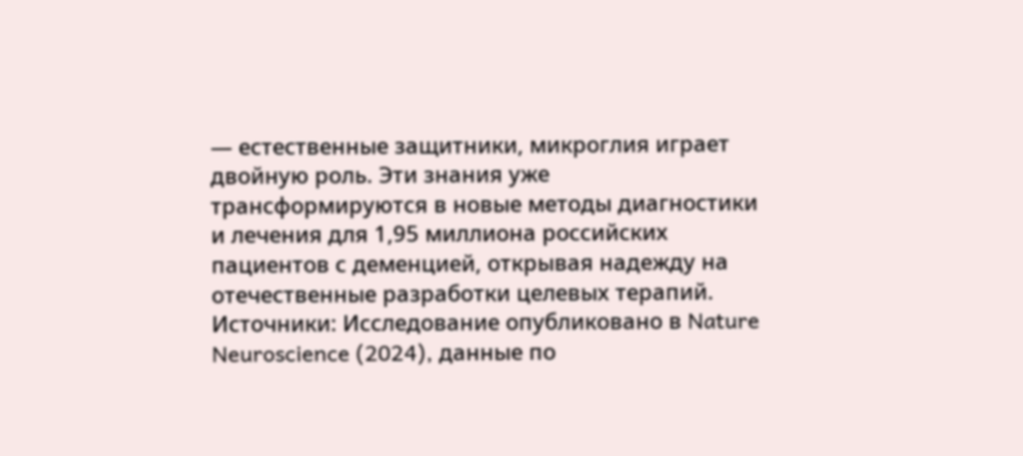— естественные защитники, микроглия играет двойную роль. Эти знания уже трансформируются в новые методы диагностики и лечения для 1,95 миллиона российских пациентов с деменцией, открывая надежду на отечественные разработки целевых терапий.
Источники: Исследование опубликовано в Nature Neuroscience (2024), данные по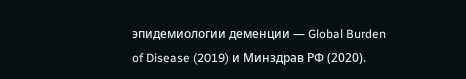эпидемиологии деменции — Global Burden of Disease (2019) и Минздрав РФ (2020).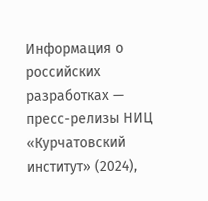Информация о российских разработках — пресс-релизы НИЦ «Курчатовский институт» (2024),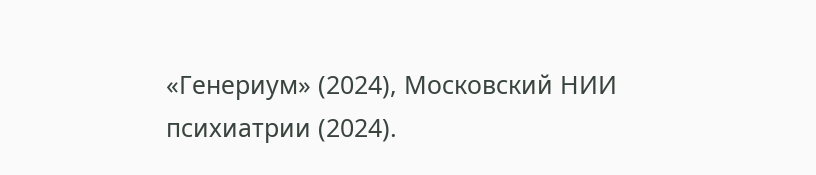«Генериум» (2024), Московский НИИ психиатрии (2024).